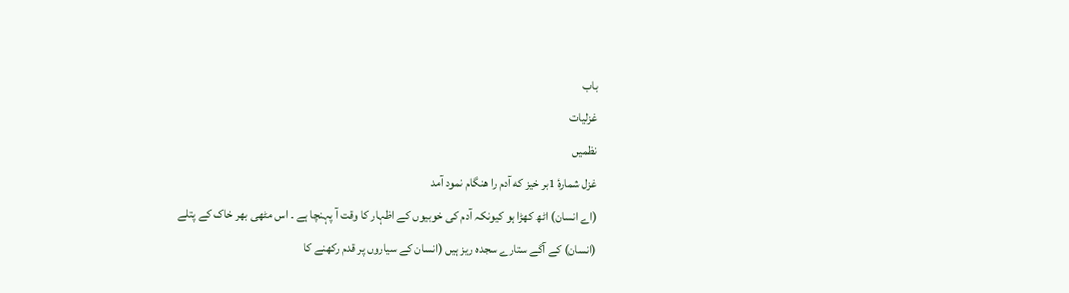باب
غزلیات
نظمیں
غزل شمارهٔ 1بر خیز که آدم را هنگام نمود آمد
(اے انسان) اٹھ کھڑا ہو کیونکہ آدم کی خوبیوں کے اظہار کا وقت آ پہنچا ہے ۔ اس مٹھی بھر خاک کے پتلے (انسان) کے آگے ستارے سجدہ ریز ہیں (انسان کے سیاروں پر قدم رکھنے کا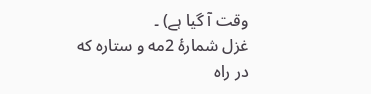وقت آ گیا ہے) ۔
غزل شمارهٔ 2مه و ستاره که در راه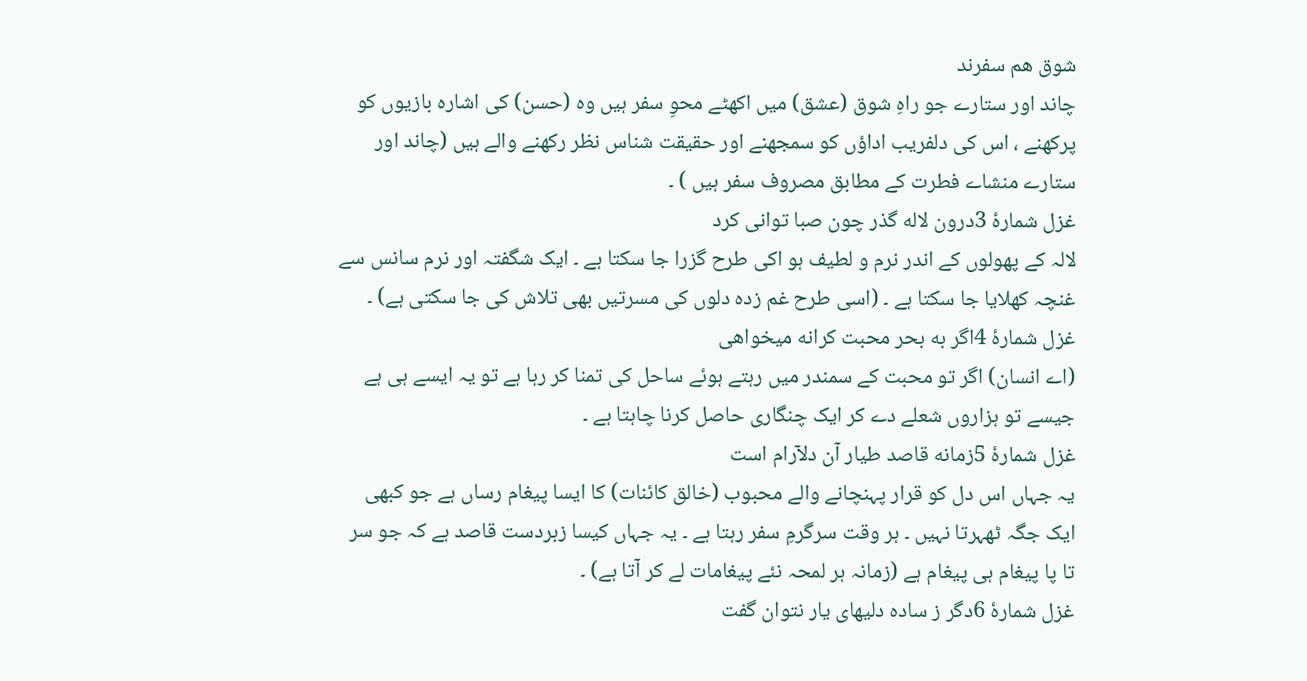شوق هم سفرند
چاند اور ستارے جو راہِ شوق (عشق) میں اکھٹے محوِ سفر ہیں وہ (حسن) کی اشارہ بازیوں کو پرکھنے ، اس کی دلفریب اداؤں کو سمجھنے اور حقیقت شناس نظر رکھنے والے ہیں (چاند اور ستارے منشاے فطرت کے مطابق مصروف سفر ہیں ) ۔
غزل شمارهٔ 3درون لاله گذر چون صبا توانی کرد
لالہ کے پھولوں کے اندر نرم و لطیف ہو اکی طرح گزرا جا سکتا ہے ۔ ایک شگفتہ اور نرم سانس سے غنچہ کھلایا جا سکتا ہے ۔ (اسی طرح غم زدہ دلوں کی مسرتیں بھی تلاش کی جا سکتی ہے) ۔
غزل شمارهٔ 4اگر به بحر محبت کرانه میخواهی
(اے انسان) اگر تو محبت کے سمندر میں رہتے ہوئے ساحل کی تمنا کر رہا ہے تو یہ ایسے ہی ہے جیسے تو ہزاروں شعلے دے کر ایک چنگاری حاصل کرنا چاہتا ہے ۔
غزل شمارهٔ 5زمانه قاصد طیار آن دلآرام است
یہ جہاں اس دل کو قرار پہنچانے والے محبوب (خالق کائنات) کا ایسا پیغام رساں ہے جو کبھی ایک جگہ ٹھہرتا نہیں ۔ ہر وقت سرگرمِ سفر رہتا ہے ۔ یہ جہاں کیسا زبردست قاصد ہے کہ جو سر تا پا پیغام ہی پیغام ہے (زمانہ ہر لمحہ نئے پیغامات لے کر آتا ہے) ۔
غزل شمارهٔ 6دگر ز ساده دلیهای یار نتوان گفت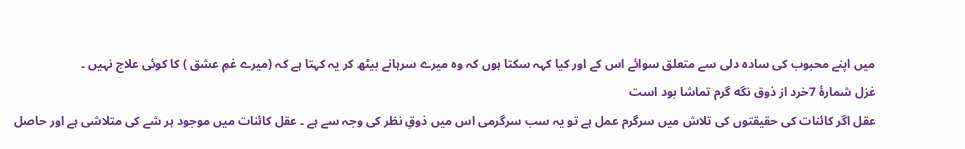میں اپنے محبوب کی سادہ دلی سے متعلق سوائے اس کے اور کیا کہہ سکتا ہوں کہ وہ میرے سرہانے بیٹھ کر یہ کہتا ہے کہ (میرے غمِ عشق ) کا کوئی علاج نہیں ۔
غزل شمارهٔ 7خرد از ذوق نگه گرم تماشا بود است
عقل اگر کائنات کی حقیقتوں کی تلاش میں سرگرم عمل ہے تو یہ سب سرگرمی اس میں ذوقِ نظر کی وجہ سے ہے ۔ عقل کائنات میں موجود ہر شے کی متلاشی ہے اور حاصل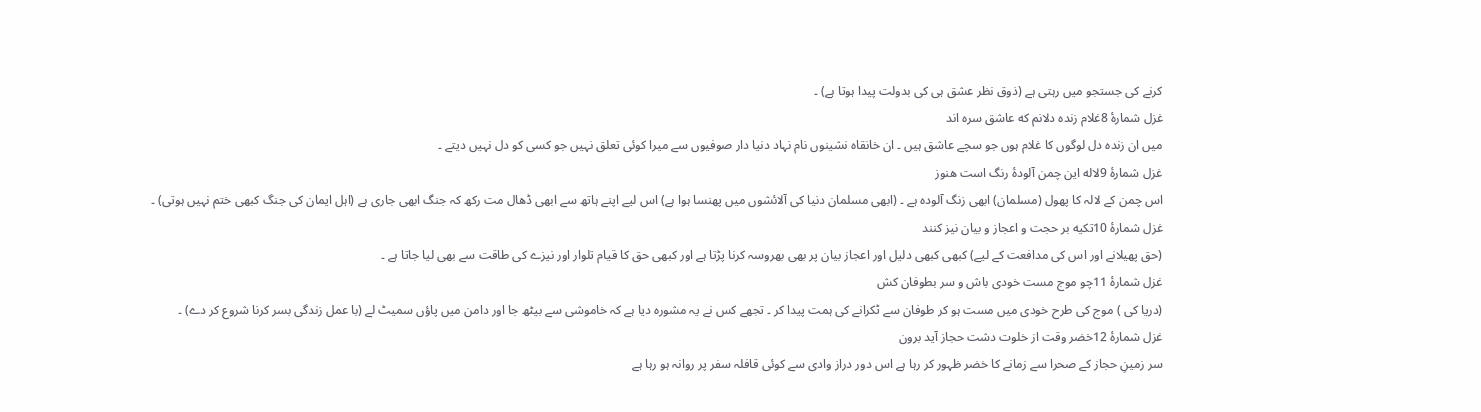کرنے کی جستجو میں رہتی ہے (ذوق نظر عشق ہی کی بدولت پیدا ہوتا ہے) ۔
غزل شمارهٔ 8غلام زنده دلانم که عاشق سره اند
میں ان زندہ دل لوگوں کا غلام ہوں جو سچے عاشق ہیں ۔ ان خانقاہ نشینوں نام نہاد دنیا دار صوفیوں سے میرا کوئی تعلق نہیں جو کسی کو دل نہیں دیتے ۔
غزل شمارهٔ 9لاله این چمن آلودهٔ رنگ است هنوز
اس چمن کے لالہ کا پھول (مسلمان) ابھی زنگ آلودہ ہے ۔ (ابھی مسلمان دنیا کی آلائشوں میں پھنسا ہوا ہے) اس لیے اپنے ہاتھ سے ابھی ڈھال مت رکھ کہ جنگ ابھی جاری ہے (اہل ایمان کی جنگ کبھی ختم نہیں ہوتی) ۔
غزل شمارهٔ 10تکیه بر حجت و اعجاز و بیان نیز کنند
(حق پھیلانے اور اس کی مدافعت کے لیے) کبھی کبھی دلیل اور اعجاز بیان پر بھی بھروسہ کرنا پڑتا ہے اور کبھی حق کا قیام تلوار اور نیزے کی طاقت سے بھی لیا جاتا ہے ۔
غزل شمارهٔ 11چو موج مست خودی باش و سر بطوفان کش
(دریا کی ) موج کی طرح خودی میں مست ہو کر طوفان سے ٹکرانے کی ہمت پیدا کر ۔ تجھے کس نے یہ مشورہ دیا ہے کہ خاموشی سے بیٹھ جا اور دامن میں پاؤں سمیٹ لے (با عمل زندگی بسر کرنا شروع کر دے) ۔
غزل شمارهٔ 12خضر وقت از خلوت دشت حجاز آید برون
سر زمینِ حجاز کے صحرا سے زمانے کا خضر ظہور کر رہا ہے اس دور دراز وادی سے کوئی قافلہ سفر پر روانہ ہو رہا ہے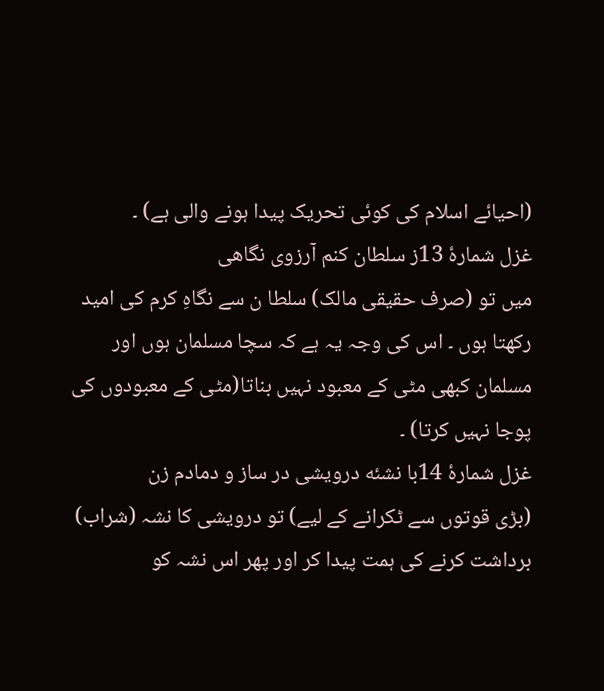(احیائے اسلام کی کوئی تحریک پیدا ہونے والی ہے) ۔
غزل شمارهٔ 13ز سلطان کنم آرزوی نگاهی
میں تو (صرف حقیقی مالک) سلطا ن سے نگاہِ کرم کی امید رکھتا ہوں ۔ اس کی وجہ یہ ہے کہ سچا مسلمان ہوں اور مسلمان کبھی مٹی کے معبود نہیں بناتا(مٹی کے معبودوں کی پوجا نہیں کرتا) ۔
غزل شمارهٔ 14با نشئه درویشی در ساز و دمادم زن
(بڑی قوتوں سے ٹکرانے کے لیے) تو درویشی کا نشہ (شراب) برداشت کرنے کی ہمت پیدا کر اور پھر اس نشہ کو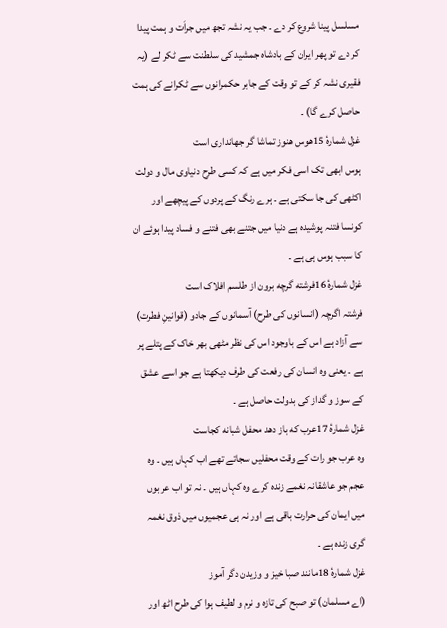مسلسل پینا شروع کر دے ۔ جب یہ نشہ تجھ میں جراَت و ہمت پیدا کر دے تو پھر ایران کے بادشاہ جمشید کی سلطنت سے ٹکر لے (یہ فقیری نشہ کر کے تو وقت کے جابر حکمرانوں سے ٹکرانے کی ہمت حاصل کرے گا) ۔
غزل شمارهٔ 15هوس هنوز تماشا گر جهانداری است
ہوس ابھی تک اسی فکر میں ہے کہ کسی طرح دنیاوی مال و دولت اکٹھی کی جا سکتی ہے ۔ ہرے رنگ کے پردوں کے پیچھے اور کونسا فتنہ پوشیدہ ہے دنیا میں جتنے بھی فتنے و فساد پیدا ہوئے ان کا سبب ہوس ہی ہے ۔
غزل شمارهٔ 16فرشته گرچه برون از طلسم افلاک است
فرشتہ اگرچہ (انسانوں کی طرح) آسمانوں کے جادو (قوانینِ فطرت) سے آزاد ہے اس کے باوجود اس کی نظر مٹھی بھر خاک کے پتلے پر ہے ۔ یعنی وہ انسان کی رفعت کی طرف دیکھتا ہے جو اسے عشق کے سوز و گداز کی بدولت حاصل ہے ۔
غزل شمارهٔ 17عرب که باز دهد محفل شبانه کجاست
وہ عرب جو رات کے وقت محفلیں سجاتے تھے اب کہاں ہیں ۔ وہ عجم جو عاشقانہ نغمے زندہ کرے وہ کہاں ہیں ۔ نہ تو اب عربوں میں ایمان کی حرارت باقی ہے اور نہ ہی عجمیوں میں ذوق نغمہ گری زندہ ہے ۔
غزل شمارهٔ 18مانند صبا خیز و وزیدن دگر آموز
(اے مسلمان) تو صبح کی تازہ و نرم و لطیف ہوا کی طرح اٹھ اور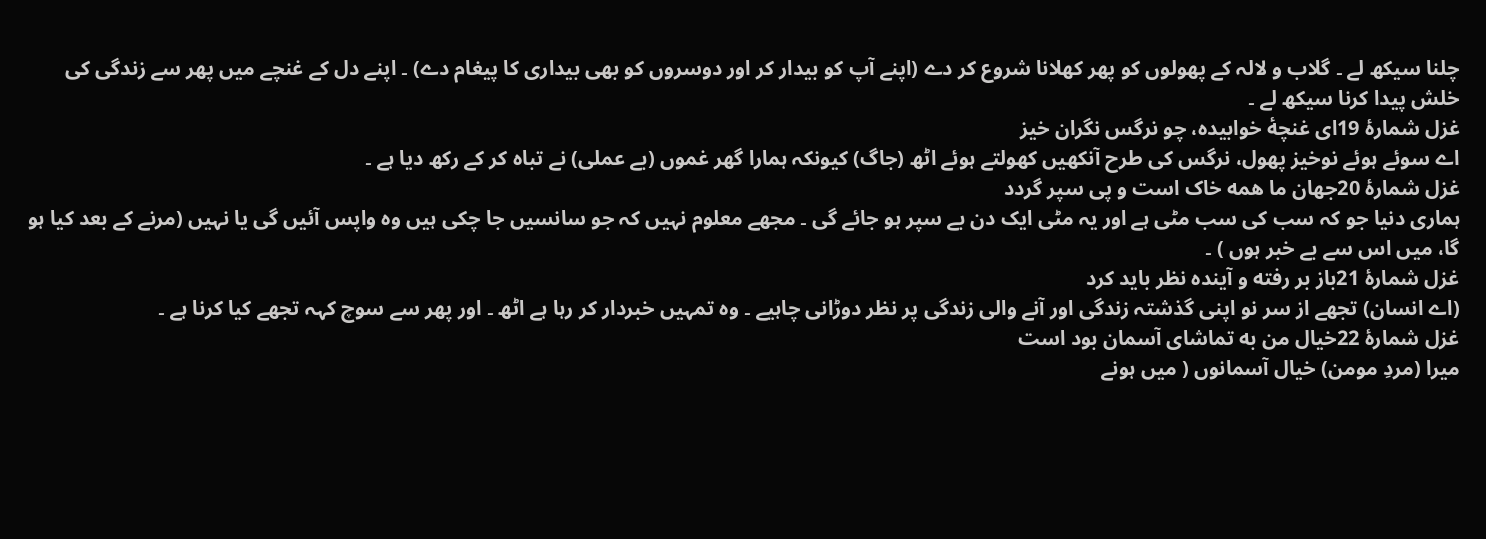چلنا سیکھ لے ۔ گلاب و لالہ کے پھولوں کو پھر کھلانا شروع کر دے (اپنے آپ کو بیدار کر اور دوسروں کو بھی بیداری کا پیغام دے) ۔ اپنے دل کے غنچے میں پھر سے زندگی کی خلش پیدا کرنا سیکھ لے ۔
غزل شمارهٔ 19ای غنچهٔ خوابیده، چو نرگس نگران خیز
اے سوئے ہوئے نوخیز پھول، نرگس کی طرح آنکھیں کھولتے ہوئے اٹھ (جاگ) کیونکہ ہمارا گھر غموں (بے عملی) نے تباہ کر کے رکھ دیا ہے ۔
غزل شمارهٔ 20جهان ما همه خاک است و پی سپر گردد
ہماری دنیا جو کہ سب کی سب مٹی ہے اور یہ مٹی ایک دن بے سپر ہو جائے گی ۔ مجھے معلوم نہیں کہ جو سانسیں جا چکی ہیں وہ واپس آئیں گی یا نہیں (مرنے کے بعد کیا ہو گا، میں اس سے بے خبر ہوں ) ۔
غزل شمارهٔ 21باز بر رفته و آینده نظر باید کرد
(اے انسان) تجھے از سر نو اپنی گذشتہ زندگی اور آنے والی زندگی پر نظر دوڑانی چاہیے ۔ وہ تمہیں خبردار کر رہا ہے اٹھ ۔ اور پھر سے سوچ کہہ تجھے کیا کرنا ہے ۔
غزل شمارهٔ 22خیال من به تماشای آسمان بود است
میرا (مردِ مومن) خیال آسمانوں ( میں ہونے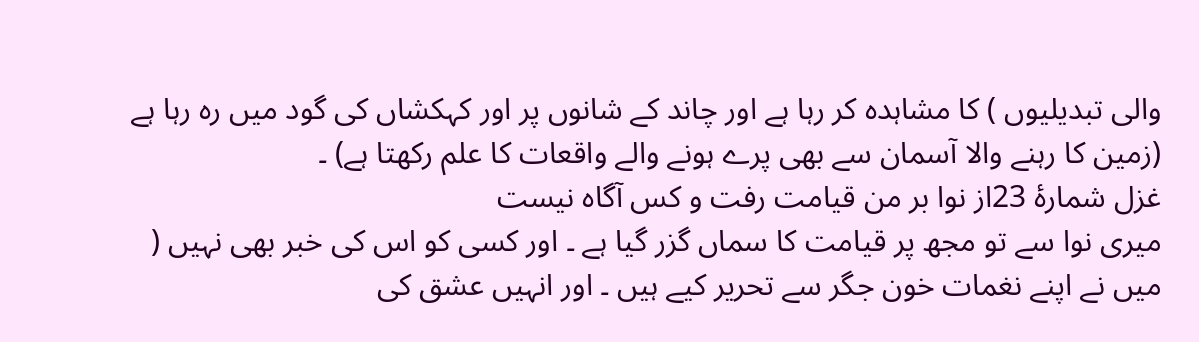والی تبدیلیوں ) کا مشاہدہ کر رہا ہے اور چاند کے شانوں پر اور کہکشاں کی گود میں رہ رہا ہے (زمین کا رہنے والا آسمان سے بھی پرے ہونے والے واقعات کا علم رکھتا ہے) ۔
غزل شمارهٔ 23از نوا بر من قیامت رفت و کس آگاه نیست
میری نوا سے تو مجھ پر قیامت کا سماں گزر گیا ہے ۔ اور کسی کو اس کی خبر بھی نہیں ( میں نے اپنے نغمات خون جگر سے تحریر کیے ہیں ۔ اور انہیں عشق کی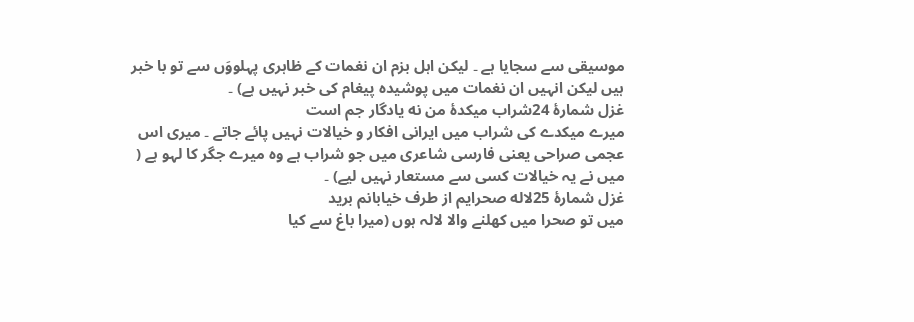موسیقی سے سجایا ہے ۔ لیکن اہل بزم ان نغمات کے ظاہری پہلووَں سے تو با خبر ہیں لیکن انہیں ان نغمات میں پوشیدہ پیغام کی خبر نہیں ہے) ۔
غزل شمارهٔ 24شراب میکدهٔ من نه یادگار جم است
میرے میکدے کی شراب میں ایرانی افکار و خیالات نہیں پائے جاتے ۔ میری اس عجمی صراحی یعنی فارسی شاعری میں جو شراب ہے وہ میرے جگر کا لہو ہے ( میں نے یہ خیالات کسی سے مستعار نہیں لیے) ۔
غزل شمارهٔ 25لاله صحرایم از طرف خیابانم برید
میں تو صحرا میں کھلنے والا لالہ ہوں (میرا باغ سے کیا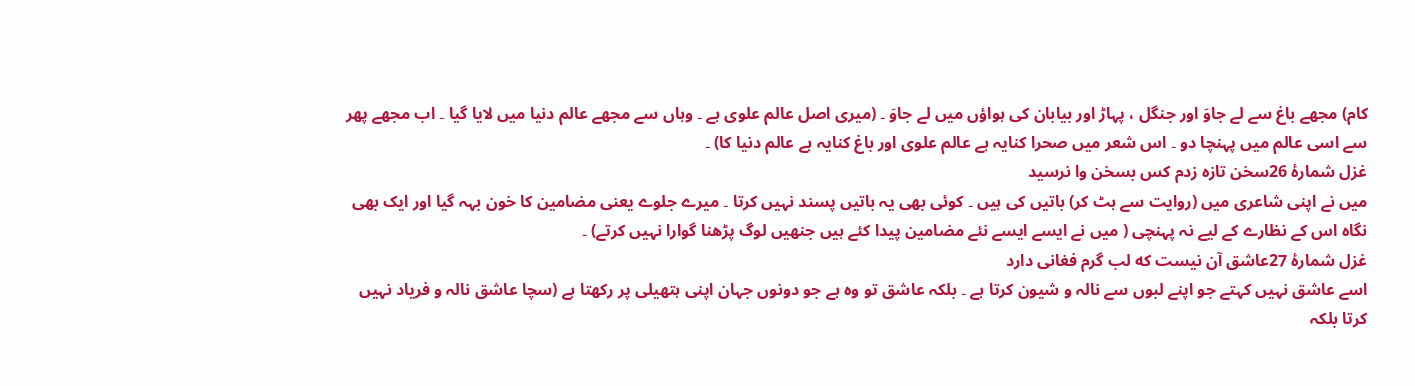کام) مجھے باغ سے لے جاوَ اور جنگل ، پہاڑ اور بیابان کی ہواؤں میں لے جاوَ ۔ (میری اصل عالم علوی ہے ۔ وہاں سے مجھے عالم دنیا میں لایا گیا ۔ اب مجھے پھر سے اسی عالم میں پہنچا دو ۔ اس شعر میں صحرا کنایہ ہے عالم علوی اور باغ کنایہ ہے عالم دنیا کا) ۔
غزل شمارهٔ 26سخن تازه زدم کس بسخن وا نرسید
میں نے اپنی شاعری میں (روایت سے ہٹ کر) باتیں کی ہیں ۔ کوئی بھی یہ باتیں پسند نہیں کرتا ۔ میرے جلوے یعنی مضامین کا خون بہہ گیا اور ایک بھی نگاہ اس کے نظارے کے لیے نہ پہنچی ( میں نے ایسے ایسے نئے مضامین پیدا کئے ہیں جنھیں لوگ پڑھنا گوارا نہیں کرتے) ۔
غزل شمارهٔ 27عاشق آن نیست که لب گرم فغانی دارد
اسے عاشق نہیں کہتے جو اپنے لبوں سے نالہ و شیون کرتا ہے ۔ بلکہ عاشق تو وہ ہے جو دونوں جہان اپنی ہتھیلی پر رکھتا ہے (سچا عاشق نالہ و فریاد نہیں کرتا بلکہ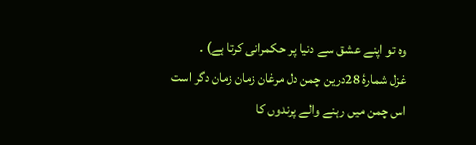وہ تو اپنے عشق سے دنیا پر حکمرانی کرتا ہے) ۔
غزل شمارهٔ 28درین چمن دل مرغان زمان زمان دگر است
اس چمن میں رہنے والے پرندوں کا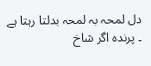دل لمحہ بہ لمحہ بدلتا رہتا ہے ۔ پرندہ اگر شاخ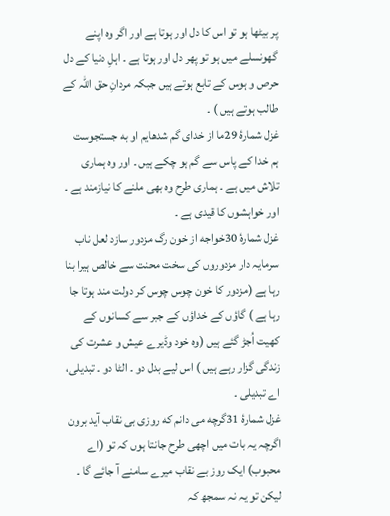پر بیٹھا ہو تو اس کا دل اور ہوتا ہے اور اگر وہ اپنے گھونسلے میں ہو تو پھر دل اور ہوتا ہے ۔ اہلِ دنیا کے دل حرص و ہوس کے تابع ہوتے ہیں جبکہ مردانِ حق اللہ کے طالب ہوتے ہیں ) ۔
غزل شمارهٔ 29ما از خدای گم شدهایم او به جستجوست
ہم خدا کے پاس سے گم ہو چکے ہیں ۔ اور وہ ہماری تلاش میں ہے ۔ ہماری طرح وہ بھی ملنے کا نیازمند ہے ۔ اور خواہشوں کا قیدی ہے ۔
غزل شمارهٔ 30خواجه از خون رگ مزدور سازد لعل ناب
سرمایہ دار مزدوروں کی سخت محنت سے خالص ہیرا بنا رہا ہے (مزدور کا خون چوس چوس کر دولت مند ہوتا جا رہا ہے ) گاؤں کے خداؤں کے جبر سے کسانوں کے کھیت اُجڑ گئے ہیں (وہ خود وڈیرے عیش و عشرت کی زندگی گزار رہے ہیں ) اس لیے بدل دو ۔ الٹا دو ۔ تبدیلی، اے تبدیلی ۔
غزل شمارهٔ 31گرچه می دانم که روزی بی نقاب آید برون
اگرچہ یہ بات میں اچھی طرح جانتا ہوں کہ تو (اے محبوب) ایک روز بے نقاب میرے سامنے آ جائے گا ۔ لیکن تو یہ نہ سمجھ کہ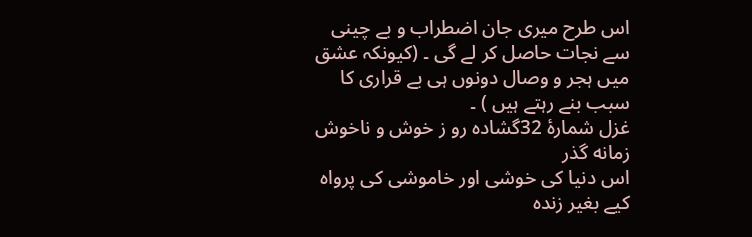اس طرح میری جان اضطراب و بے چینی سے نجات حاصل کر لے گی ۔ (کیونکہ عشق میں ہجر و وصال دونوں ہی بے قراری کا سبب بنے رہتے ہیں ) ۔
غزل شمارهٔ 32گشاده رو ز خوش و ناخوش زمانه گذر
اس دنیا کی خوشی اور خاموشی کی پرواہ کیے بغیر زندہ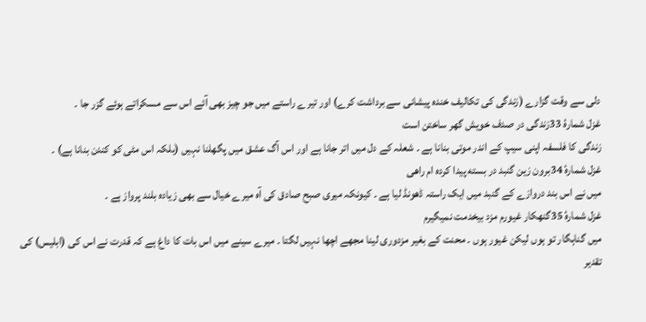دلی سے وقت گزارے (زندگی کی تکالیف خندہ پیشانی سے برداشت کرے) اور تیرے راستے میں جو چیز بھی آئے اس سے مسکراتے ہوئے گزر جا ۔
غزل شمارهٔ 33زندگی در صدف خویش گهر ساختن است
زندگی کا فلسفہ اپنی سیپ کے اندر موتی بنانا ہے ۔ شعلہ کے دل میں اتر جانا ہے اور اس آگ عشق میں پگھلنا نہیں (بلکہ اس مٹی کو کندن بنانا ہے) ۔
غزل شمارهٔ 34برون زین گنبد در بسته پیدا کرده ام راهی
میں نے اس بند دروازے کے گنبد میں ایک راستہ ڈھونڈ لیا ہے ۔ کیونکہ میری صبح صادق کی آہ میرے خیال سے بھی زیادہ بلند پرواز ہے ۔
غزل شمارهٔ 35گنهکار غیورم مزد بیخدمت نمیگیرم
میں گناہگار تو ہوں لیکن غیور ہوں ۔ محنت کے بغیر مزدوری لینا مجھے اچھا نہیں لگتا ۔ میرے سینے میں اس بات کا داغ ہے کہ قدرت نے اس کی (ابلیس) کی تقدیر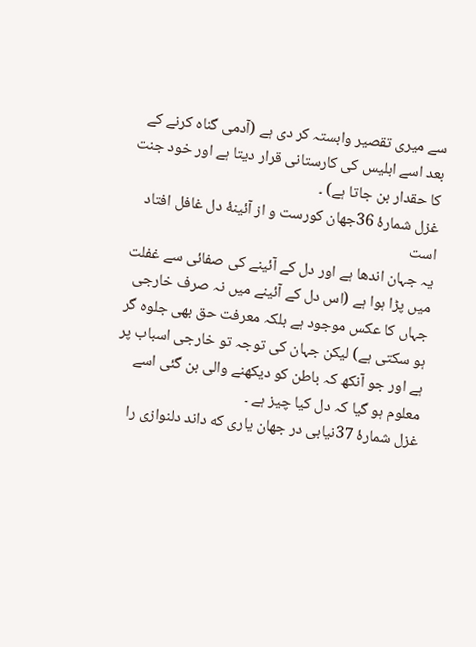سے میری تقصیر وابستہ کر دی ہے (آدمی گناہ کرنے کے بعد اسے ابلیس کی کارستانی قرار دیتا ہے اور خود جنت کا حقدار بن جاتا ہے) ۔
غزل شمارهٔ 36جهان کورست و از آئینهٔ دل غافل افتاد است
یہ جہان اندھا ہے اور دل کے آئینے کی صفائی سے غفلت میں پڑا ہوا ہے (اس دل کے آئینے میں نہ صرف خارجی جہاں کا عکس موجود ہے بلکہ معرفت حق بھی جلوہ گر ہو سکتی ہے) لیکن جہان کی توجہ تو خارجی اسباب پر ہے اور جو آنکھ کہ باطن کو دیکھنے والی بن گئی اسے معلوم ہو گیا کہ دل کیا چیز ہے ۔
غزل شمارهٔ 37نیابی در جهان یاری که داند دلنوازی را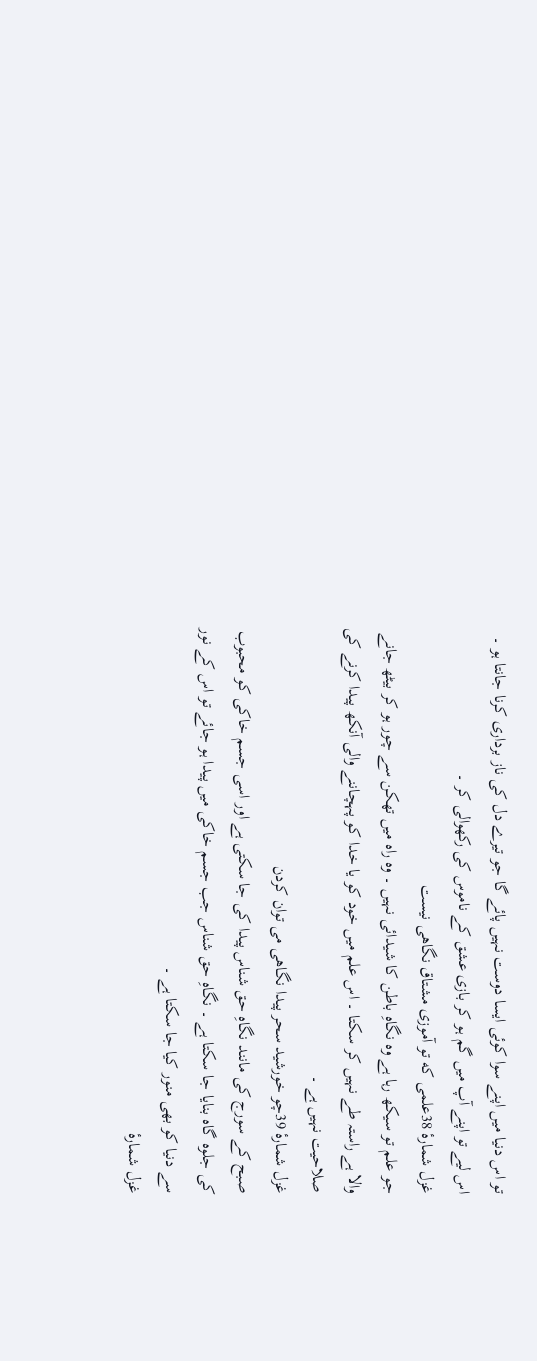تو اس دنیا میں اپنے سوا کوئی ایسا دوست نہیں پائے گا جو تیرے دل کی ناز برداری کرنا جانتا ہو ۔ اس لیے تو اپنے آپ میں گم ہو کر بازی عشق کے ناموس کی رکھوالی کر ۔
غزل شمارهٔ 38علمی که تو آموزی مشتاق نگاهی نیست
جو علم تو سیکھ رہا ہے وہ نگاہِ باطن کا شیدائی نہیں ۔ وہ راہ میں تھکن سے چور ہو کر بیٹھ جانے والا ہے راستہ طے نہیں کر سکتا ۔ اس علم میں خود کو یا خدا کو پہچاننے والی آنکھ پیدا کرنے کی صلاحیت نہیں ہے ۔
غزل شمارهٔ 39چو خورشید سحر پیدا نگاهی می توان کردن
صبح کے سورج کی مانند نگاہِ حق شناس پیدا کی جا سکتی ہے اور اسی جسم خاکی کو محبوب کی جلوہ گاہ بنایا جا سکتا ہے ۔ نگاہِ حق شناس جب جسم خاکی میں پیدا ہو جائے تو اس کے نور سے دنیا کو بھی منور کیا جا سکتا ہے ۔
غزل شمارهٔ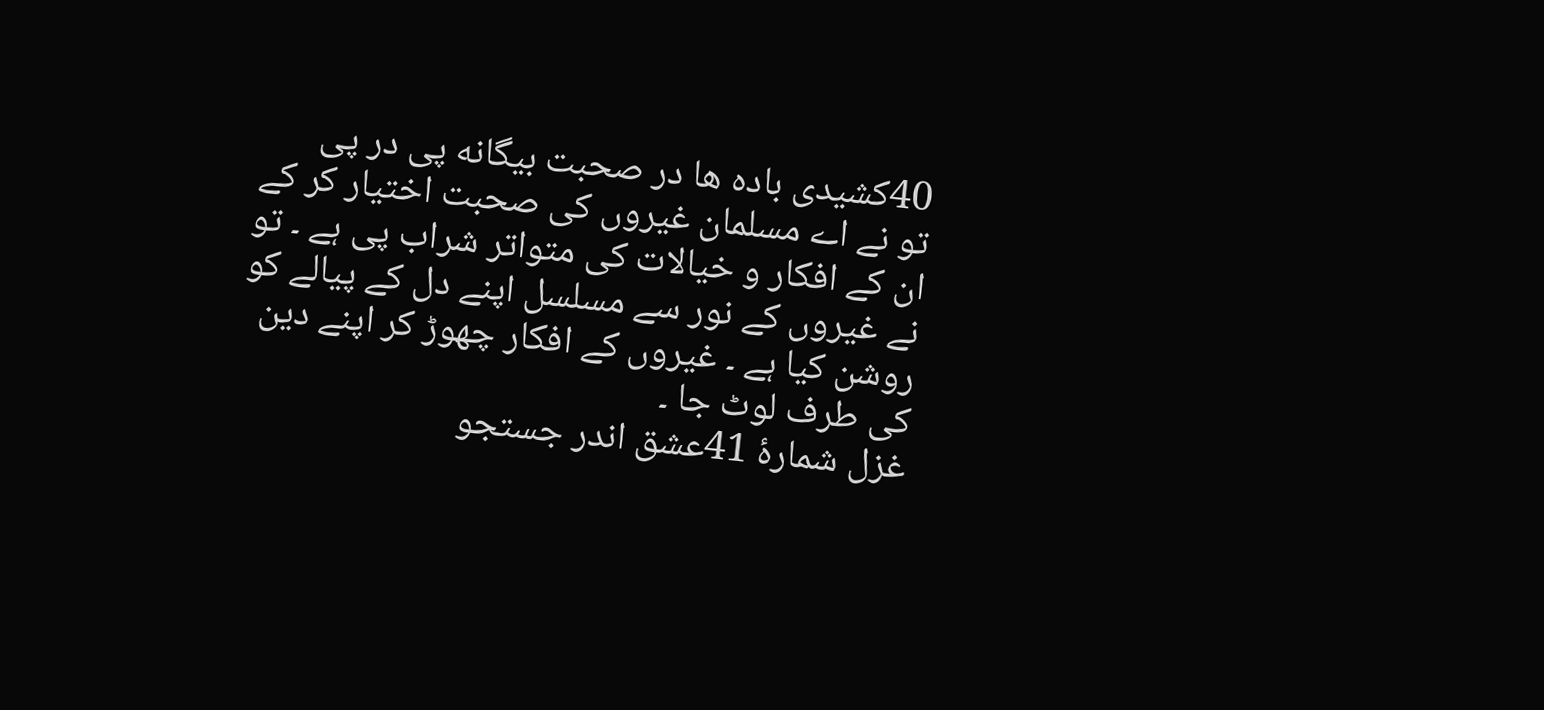40کشیدی باده ها در صحبت بیگانه پی در پی
تو نے اے مسلمان غیروں کی صحبت اختیار کر کے ان کے افکار و خیالات کی متواتر شراب پی ہے ۔ تو نے غیروں کے نور سے مسلسل اپنے دل کے پیالے کو روشن کیا ہے ۔ غیروں کے افکار چھوڑ کر اپنے دین کی طرف لوٹ جا ۔
غزل شمارهٔ 41عشق اندر جستجو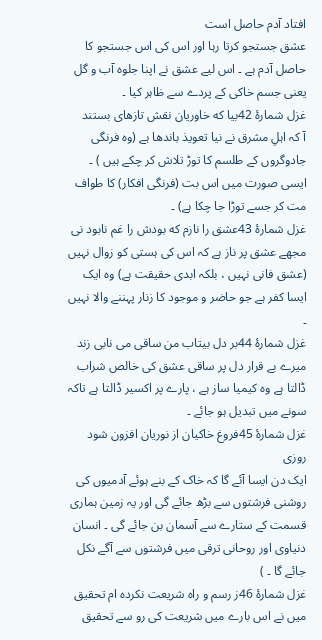افتاد آدم حاصل است
عشق جستجو کرتا رہا اور اس کی اس جستجو کا حاصل آدم ہے ۔ اس لیے عشق نے اپنا جلوہ آب و گل یعنی جسم خاکی کے پردے سے ظاہر کیا ۔
غزل شمارهٔ 42بیا که خاوریان نقش تازهای بستند
آ کہ اہلِ مشرق نے نیا تعویذ باندھا ہے (وہ فرنگی جادوگروں کے طلسم کا توڑ تلاش کر چکے ہیں ) ۔ ایسی صورت میں اس بت (فرنگی افکار) کا طواف مت کر جسے توڑا جا چکا ہے) ۔
غزل شمارهٔ 43عشق را نازم که بودش را غم نابود نی
مجھے عشق پر ناز ہے کہ اس کی ہستی کو زوال نہیں (عشق فانی نہیں ، بلکہ ابدی حقیقت ہے) وہ ایک ایسا کفر ہے جو حاضر و موجود کا زنار پہننے والا نہیں ۔
غزل شمارهٔ 44بر دل بیتاب من ساقی می نابی زند
میرے بے قرار دل پر ساقی عشق کی خالص شراب ڈالتا ہے وہ کیمیا ساز ہے ، پارے پر اکسیر ڈالتا ہے تاکہ سونے میں تبدیل ہو جائے ۔
غزل شمارهٔ 45فروغ خاکیان از نوریان افزون شود روزی
ایک دن ایسا آئے گا کہ خاک کے بنے ہوئے آدمیوں کی روشنی فرشتوں سے بڑھ جائے گی اور یہ زمین ہماری قسمت کے ستارے سے آسمان بن جائے گی ۔ انسان دنیاوی اور روحانی ترقی میں فرشتوں سے آگے نکل جائے گا ۔ )
غزل شمارهٔ 46ز رسم و راه شریعت نکرده ام تحقیق
میں نے اس بارے میں شریعت کی رو سے تحقیق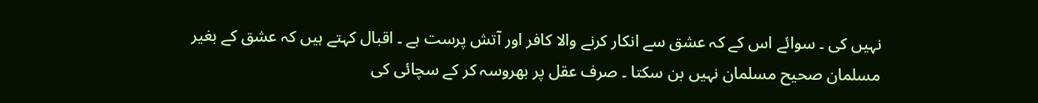نہیں کی ۔ سوائے اس کے کہ عشق سے انکار کرنے والا کافر اور آتش پرست ہے ۔ اقبال کہتے ہیں کہ عشق کے بغیر مسلمان صحیح مسلمان نہیں بن سکتا ۔ صرف عقل پر بھروسہ کر کے سچائی کی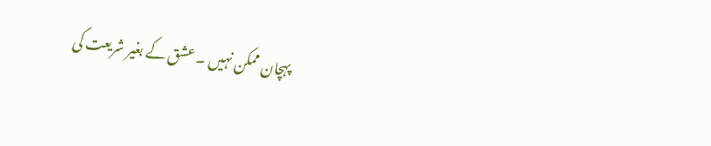پہچان ممکن نہیں ۔ عشق کے بغیر شریعت کی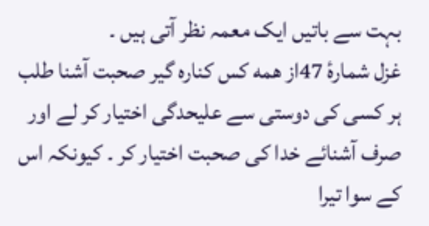بہت سے باتیں ایک معمہ نظر آتی ہیں ۔
غزل شمارهٔ 47از همه کس کناره گیر صحبت آشنا طلب
ہر کسی کی دوستی سے علیحدگی اختیار کر لے اور صرف آشنائے خدا کی صحبت اختیار کر ۔ کیونکہ اس کے سوا تیرا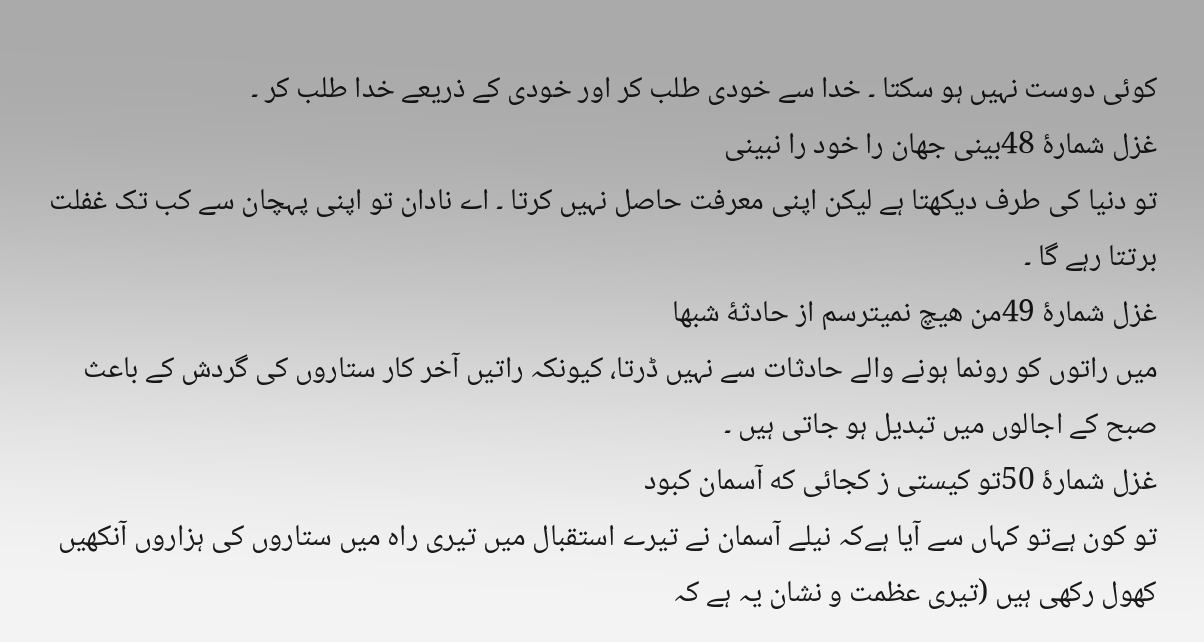کوئی دوست نہیں ہو سکتا ۔ خدا سے خودی طلب کر اور خودی کے ذریعے خدا طلب کر ۔
غزل شمارهٔ 48بینی جهان را خود را نبینی
تو دنیا کی طرف دیکھتا ہے لیکن اپنی معرفت حاصل نہیں کرتا ۔ اے نادان تو اپنی پہچان سے کب تک غفلت برتتا رہے گا ۔
غزل شمارهٔ 49من هیچ نمیترسم از حادثهٔ شبها
میں راتوں کو رونما ہونے والے حادثات سے نہیں ڈرتا، کیونکہ راتیں آخر کار ستاروں کی گردش کے باعث صبح کے اجالوں میں تبدیل ہو جاتی ہیں ۔
غزل شمارهٔ 50تو کیستی ز کجائی که آسمان کبود
تو کون ہےتو کہاں سے آیا ہےکہ نیلے آسمان نے تیرے استقبال میں تیری راہ میں ستاروں کی ہزاروں آنکھیں کھول رکھی ہیں (تیری عظمت و نشان یہ ہے کہ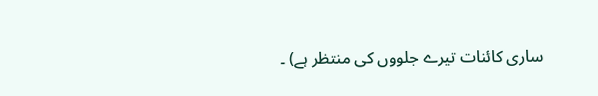ساری کائنات تیرے جلووں کی منتظر ہے) ۔